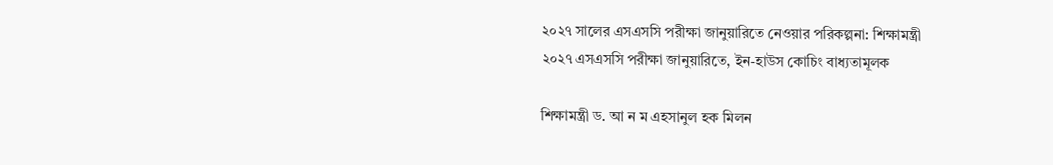২০২৭ সালের এসএসসি পরীক্ষা জানুয়ারিতে নেওয়ার পরিকল্পনা: শিক্ষামন্ত্রী
২০২৭ এসএসসি পরীক্ষা জানুয়ারিতে, ইন-হাউস কোচিং বাধ্যতামূলক

শিক্ষামন্ত্রী ড. আ ন ম এহসানুল হক মিলন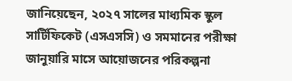জানিয়েছেন, ২০২৭ সালের মাধ্যমিক স্কুল সার্টিফিকেট (এসএসসি) ও সমমানের পরীক্ষা জানুয়ারি মাসে আয়োজনের পরিকল্পনা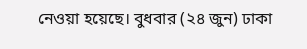নেওয়া হয়েছে। বুধবার (২৪ জুন) ঢাকা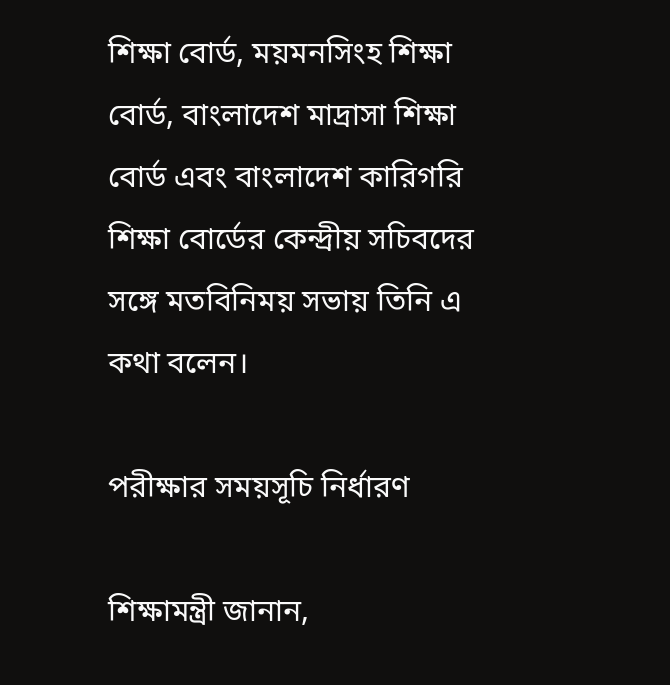শিক্ষা বোর্ড, ময়মনসিংহ শিক্ষা বোর্ড, বাংলাদেশ মাদ্রাসা শিক্ষা বোর্ড এবং বাংলাদেশ কারিগরি শিক্ষা বোর্ডের কেন্দ্রীয় সচিবদের সঙ্গে মতবিনিময় সভায় তিনি এ কথা বলেন।

পরীক্ষার সময়সূচি নির্ধারণ

শিক্ষামন্ত্রী জানান,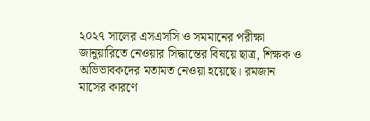২০২৭ সালের এসএসসি ও সমমানের পরীক্ষা জানুয়ারিতে নেওয়ার সিদ্ধান্তের বিষয়ে ছাত্র, শিক্ষক ও অভিভাবকদের মতামত নেওয়া হয়েছে। রমজান মাসের কারণে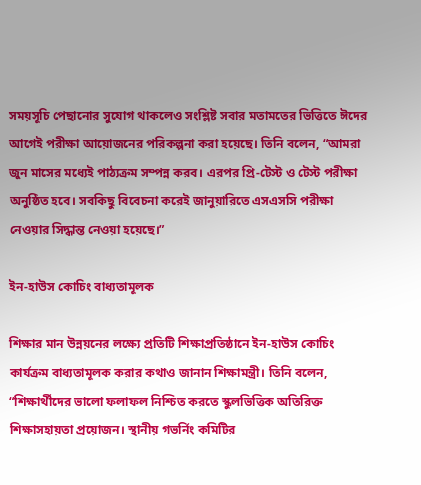সময়সূচি পেছানোর সুযোগ থাকলেও সংশ্লিষ্ট সবার মতামতের ভিত্তিতে ঈদের আগেই পরীক্ষা আয়োজনের পরিকল্পনা করা হয়েছে। তিনি বলেন, “আমরা জুন মাসের মধ্যেই পাঠ্যক্রম সম্পন্ন করব। এরপর প্রি-টেস্ট ও টেস্ট পরীক্ষা অনুষ্ঠিত হবে। সবকিছু বিবেচনা করেই জানুয়ারিতে এসএসসি পরীক্ষা নেওয়ার সিদ্ধান্ত নেওয়া হয়েছে।”

ইন-হাউস কোচিং বাধ্যতামূলক

শিক্ষার মান উন্নয়নের লক্ষ্যে প্রতিটি শিক্ষাপ্রতিষ্ঠানে ইন-হাউস কোচিং কার্যক্রম বাধ্যতামূলক করার কথাও জানান শিক্ষামন্ত্রী। তিনি বলেন, “শিক্ষার্থীদের ভালো ফলাফল নিশ্চিত করতে স্কুলভিত্তিক অতিরিক্ত শিক্ষাসহায়তা প্রয়োজন। স্থানীয় গভর্নিং কমিটির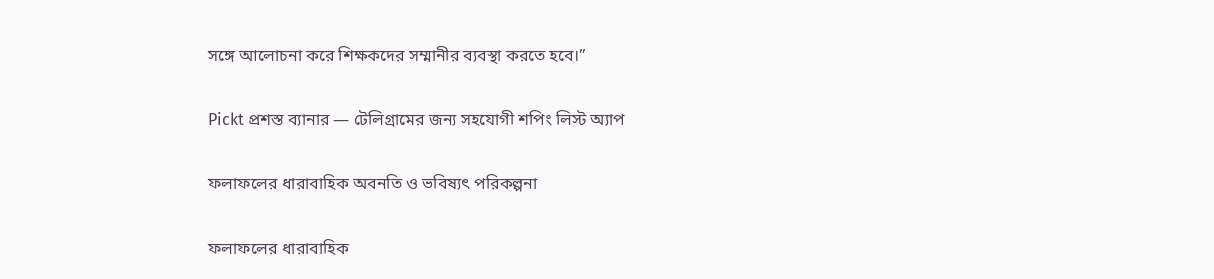সঙ্গে আলোচনা করে শিক্ষকদের সম্মানীর ব্যবস্থা করতে হবে।”

Pickt প্রশস্ত ব্যানার — টেলিগ্রামের জন্য সহযোগী শপিং লিস্ট অ্যাপ

ফলাফলের ধারাবাহিক অবনতি ও ভবিষ্যৎ পরিকল্পনা

ফলাফলের ধারাবাহিক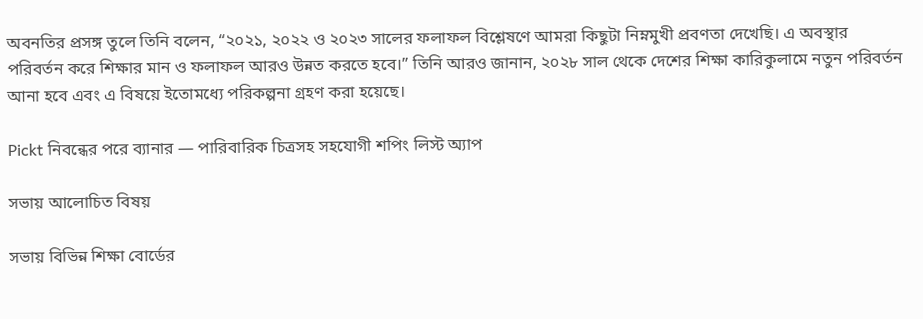অবনতির প্রসঙ্গ তুলে তিনি বলেন, “২০২১, ২০২২ ও ২০২৩ সালের ফলাফল বিশ্লেষণে আমরা কিছুটা নিম্নমুখী প্রবণতা দেখেছি। এ অবস্থার পরিবর্তন করে শিক্ষার মান ও ফলাফল আরও উন্নত করতে হবে।” তিনি আরও জানান, ২০২৮ সাল থেকে দেশের শিক্ষা কারিকুলামে নতুন পরিবর্তন আনা হবে এবং এ বিষয়ে ইতোমধ্যে পরিকল্পনা গ্রহণ করা হয়েছে।

Pickt নিবন্ধের পরে ব্যানার — পারিবারিক চিত্রসহ সহযোগী শপিং লিস্ট অ্যাপ

সভায় আলোচিত বিষয়

সভায় বিভিন্ন শিক্ষা বোর্ডের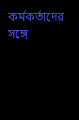কর্মকর্তাদের সঙ্গে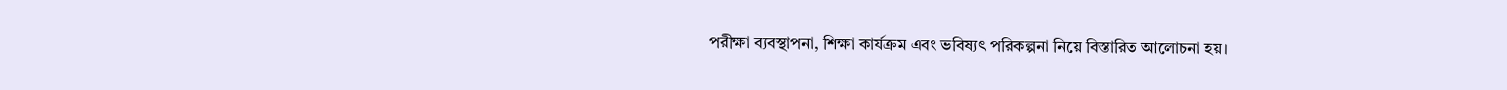পরীক্ষা ব্যবস্থাপনা, শিক্ষা কার্যক্রম এবং ভবিষ্যৎ পরিকল্পনা নিয়ে বিস্তারিত আলোচনা হয়।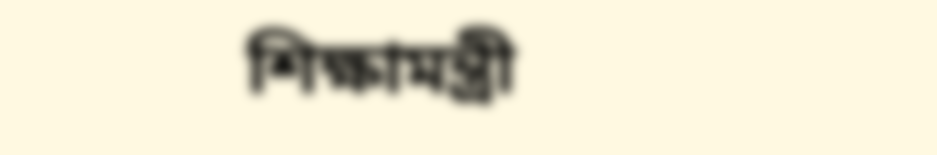শিক্ষামন্ত্রী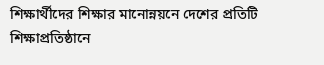শিক্ষার্থীদের শিক্ষার মানোন্নয়নে দেশের প্রতিটি শিক্ষাপ্রতিষ্ঠানে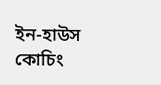ইন-হাউস কোচিং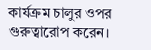কার্যক্রম চালুর ওপর গুরুত্বারোপ করেন।